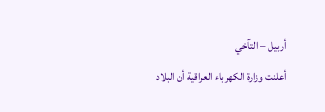أربيل – التآخي
أعلنت وزارة الكهرباء العراقية أن البلاد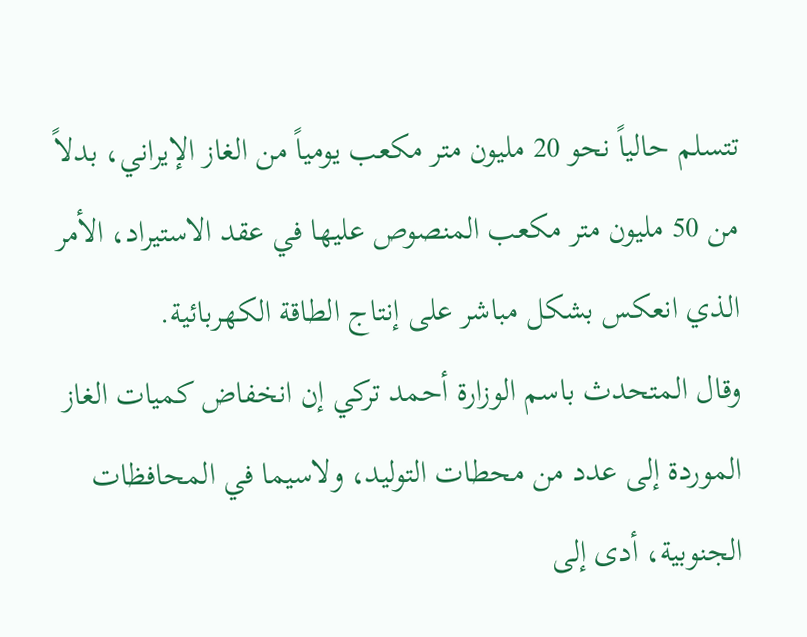تتسلم حالياً نحو 20 مليون متر مكعب يومياً من الغاز الإيراني، بدلاً من 50 مليون متر مكعب المنصوص عليها في عقد الاستيراد، الأمر الذي انعكس بشكل مباشر على إنتاج الطاقة الكهربائية.
وقال المتحدث باسم الوزارة أحمد تركي إن انخفاض كميات الغاز الموردة إلى عدد من محطات التوليد، ولاسيما في المحافظات الجنوبية، أدى إلى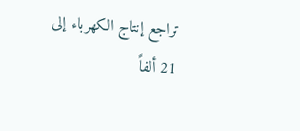تراجع إنتاج الكهرباء إلى 21 ألفاً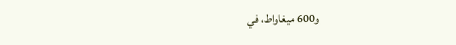و600 ميغاواط، في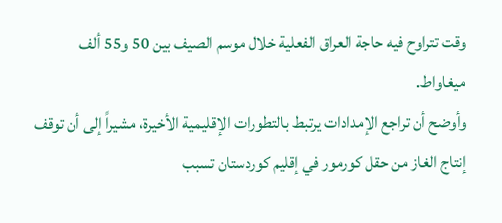وقت تتراوح فيه حاجة العراق الفعلية خلال موسم الصيف بين 50 و55 ألف ميغاواط.
وأوضح أن تراجع الإمدادات يرتبط بالتطورات الإقليمية الأخيرة، مشيراً إلى أن توقف إنتاج الغاز من حقل كورمور في إقليم كوردستان تسبب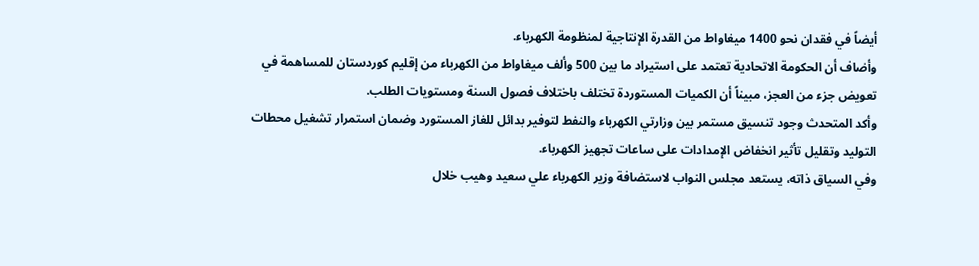أيضاً في فقدان نحو 1400 ميغاواط من القدرة الإنتاجية لمنظومة الكهرباء.
وأضاف أن الحكومة الاتحادية تعتمد على استيراد ما بين 500 وألف ميغاواط من الكهرباء من إقليم كوردستان للمساهمة في تعويض جزء من العجز، مبيناً أن الكميات المستوردة تختلف باختلاف فصول السنة ومستويات الطلب.
وأكد المتحدث وجود تنسيق مستمر بين وزارتي الكهرباء والنفط لتوفير بدائل للغاز المستورد وضمان استمرار تشغيل محطات التوليد وتقليل تأثير انخفاض الإمدادات على ساعات تجهيز الكهرباء.
وفي السياق ذاته، يستعد مجلس النواب لاستضافة وزير الكهرباء علي سعيد وهيب خلال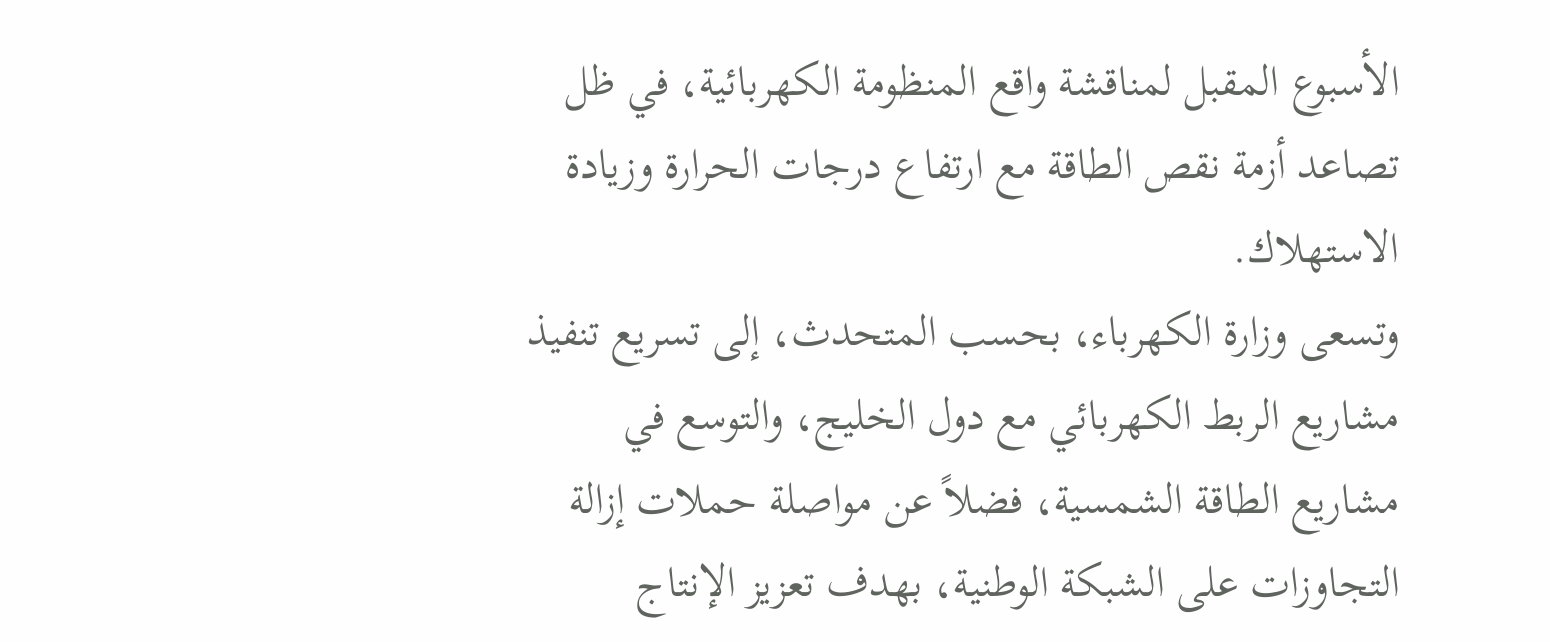الأسبوع المقبل لمناقشة واقع المنظومة الكهربائية، في ظل تصاعد أزمة نقص الطاقة مع ارتفاع درجات الحرارة وزيادة الاستهلاك.
وتسعى وزارة الكهرباء، بحسب المتحدث، إلى تسريع تنفيذ مشاريع الربط الكهربائي مع دول الخليج، والتوسع في مشاريع الطاقة الشمسية، فضلاً عن مواصلة حملات إزالة التجاوزات على الشبكة الوطنية، بهدف تعزيز الإنتاج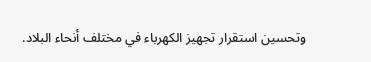وتحسين استقرار تجهيز الكهرباء في مختلف أنحاء البلاد.